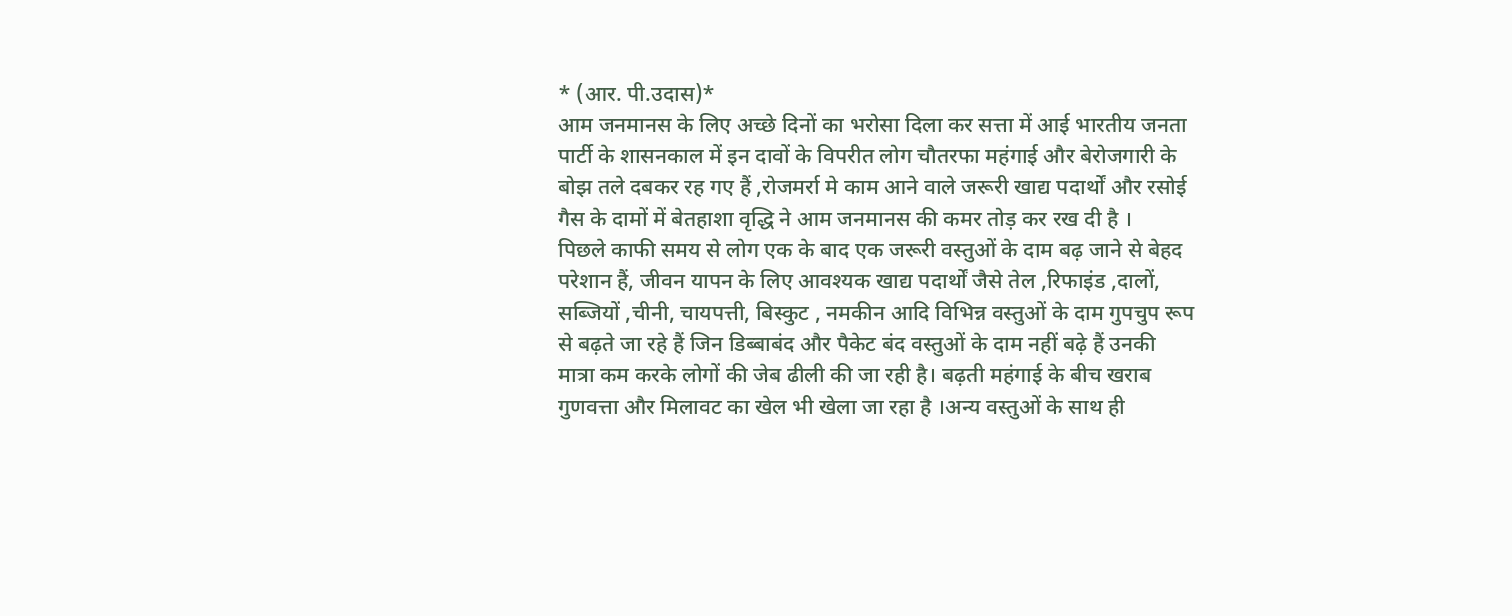* (आर. पी.उदास)*
आम जनमानस के लिए अच्छे दिनों का भरोसा दिला कर सत्ता में आई भारतीय जनता पार्टी के शासनकाल में इन दावों के विपरीत लोग चौतरफा महंगाई और बेरोजगारी के बोझ तले दबकर रह गए हैं ,रोजमर्रा मे काम आने वाले जरूरी खाद्य पदार्थों और रसोई गैस के दामों में बेतहाशा वृद्धि ने आम जनमानस की कमर तोड़ कर रख दी है ।
पिछले काफी समय से लोग एक के बाद एक जरूरी वस्तुओं के दाम बढ़ जाने से बेहद परेशान हैं, जीवन यापन के लिए आवश्यक खाद्य पदार्थों जैसे तेल ,रिफाइंड ,दालों, सब्जियों ,चीनी, चायपत्ती, बिस्कुट , नमकीन आदि विभिन्न वस्तुओं के दाम गुपचुप रूप से बढ़ते जा रहे हैं जिन डिब्बाबंद और पैकेट बंद वस्तुओं के दाम नहीं बढ़े हैं उनकी मात्रा कम करके लोगों की जेब ढीली की जा रही है। बढ़ती महंगाई के बीच खराब गुणवत्ता और मिलावट का खेल भी खेला जा रहा है ।अन्य वस्तुओं के साथ ही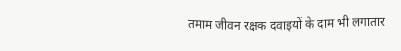तमाम जीवन रक्षक दवाइयों के दाम भी लगातार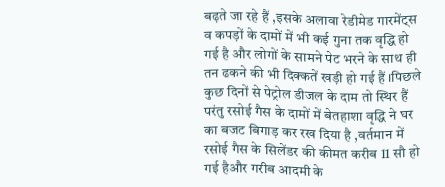बढ़ते जा रहे हैं ,इसके अलावा रेडीमेड गारमेंट्स व कपड़ों के दामों में भी कई गुना तक वृद्धि हो गई है और लोगों के सामने पेट भरने के साथ ही तन ढकने की भी दिक्कतें खड़ी हो गई हैं ।पिछले कुछ दिनों से पेट्रोल डीजल के दाम तो स्थिर हैं परंतु रसोई गैस के दामों में बेतहाशा वृद्धि ने घर का बजट बिगाड़ कर रख दिया है ,वर्तमान में रसोई गैस के सिलेंडर की कीमत करीब 11 सौ हो गई हैऔर गरीब आदमी के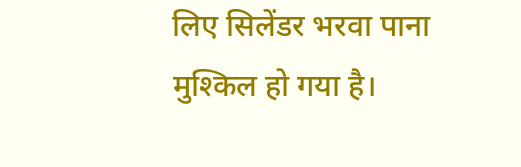लिए सिलेंडर भरवा पाना मुश्किल हो गया है।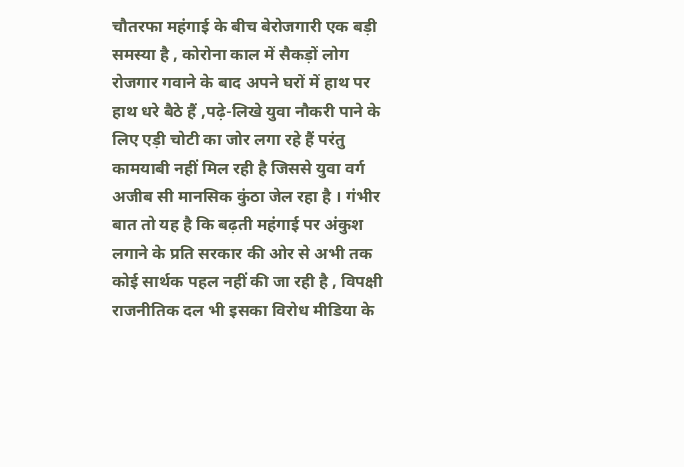चौतरफा महंगाई के बीच बेरोजगारी एक बड़ी समस्या है , कोरोना काल में सैकड़ों लोग रोजगार गवाने के बाद अपने घरों में हाथ पर हाथ धरे बैठे हैं ,पढ़े-लिखे युवा नौकरी पाने के लिए एड़ी चोटी का जोर लगा रहे हैं परंतु कामयाबी नहीं मिल रही है जिससे युवा वर्ग अजीब सी मानसिक कुंठा जेल रहा है । गंभीर बात तो यह है कि बढ़ती महंगाई पर अंकुश लगाने के प्रति सरकार की ओर से अभी तक कोई सार्थक पहल नहीं की जा रही है , विपक्षी राजनीतिक दल भी इसका विरोध मीडिया के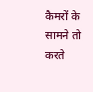कैमरों के सामने तो करते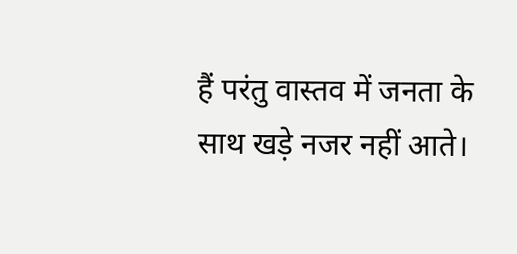हैं परंतु वास्तव में जनता के साथ खड़े नजर नहीं आते।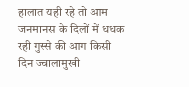हालात यही रहे तो आम जनमानस के दिलों में धधक रही गुस्से की आग किसी दिन ज्वालामुखी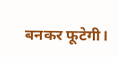बनकर फूटेगी।